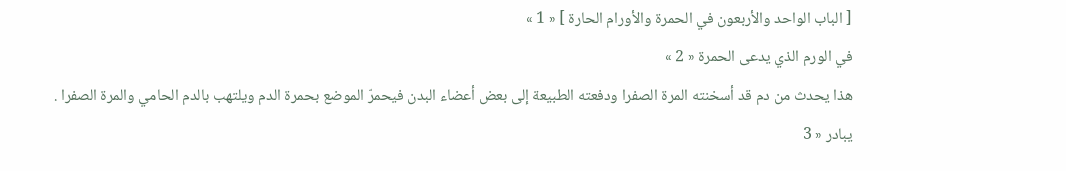[ الباب الواحد والأربعون في الحمرة والأورام الحارة ] « 1 »
في الورم الذي يدعى الحمرة « 2 »
هذا يحدث من دم قد أسخنته المرة الصفرا ودفعته الطبيعة إلى بعض أعضاء البدن فيحمرّ الموضع بحمرة الدم ويلتهب بالدم الحامي والمرة الصفرا .
يبادر « 3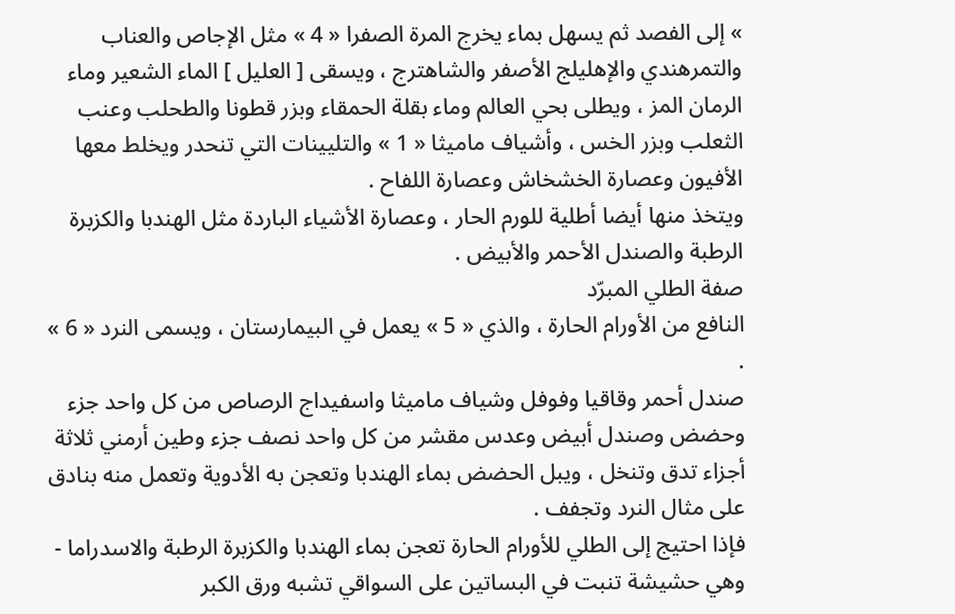» إلى الفصد ثم يسهل بماء يخرج المرة الصفرا « 4 » مثل الإجاص والعناب والتمرهندي والإهليلج الأصفر والشاهترج ، ويسقى [ العليل ] الماء الشعير وماء الرمان المز ، ويطلى بحي العالم وماء بقلة الحمقاء وبزر قطونا والطحلب وعنب الثعلب وبزر الخس ، وأشياف ماميثا « 1 » والتليينات التي تنحدر ويخلط معها الأفيون وعصارة الخشخاش وعصارة اللفاح .
ويتخذ منها أيضا أطلية للورم الحار ، وعصارة الأشياء الباردة مثل الهندبا والكزبرة الرطبة والصندل الأحمر والأبيض .
صفة الطلي المبرّد
النافع من الأورام الحارة ، والذي « 5 » يعمل في البيمارستان ، ويسمى النرد « 6 » .
صندل أحمر وقاقيا وفوفل وشياف ماميثا واسفيداج الرصاص من كل واحد جزء وحضض وصندل أبيض وعدس مقشر من كل واحد نصف جزء وطين أرمني ثلاثة أجزاء تدق وتنخل ، ويبل الحضض بماء الهندبا وتعجن به الأدوية وتعمل منه بنادق على مثال النرد وتجفف .
فإذا احتيج إلى الطلي للأورام الحارة تعجن بماء الهندبا والكزبرة الرطبة والاسدراما - وهي حشيشة تنبت في البساتين على السواقي تشبه ورق الكبر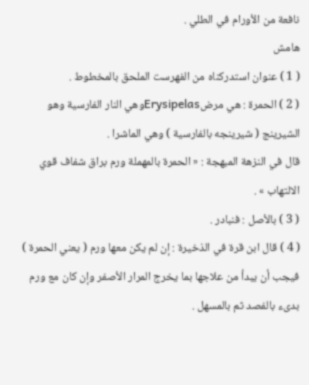نافعة من الأورام في الطلي .
هامش
( 1 ) عنوان استدركناه من الفهرست الملحق بالمخطوط .
( 2 ) الحمرة : هي مرضErysipelasوهي النار الفارسية وهو الشيرينج ( شيرينجه بالفارسية ) وهي الماشرا .
قال في النزهة المبهجة : « الحمرة بالمهملة ورم براق شفاف قوي الالتهاب » .
( 3 ) بالأصل : فنبادر .
( 4 ) قال ابن قرة في الذخيرة : إن لم يكن معها ورم ( يعني الحمرة ) فيجب أن يبدأ من علاجها بما يخرج المرار الأصفر وإن كان مع ورم بدىء بالفصد ثم بالمسهل .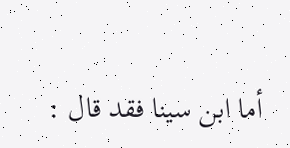أما ابن سينا فقد قال :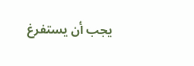يجب أن يستفرغ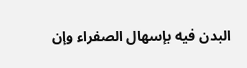البدن فيه بإسهال الصفراء وإن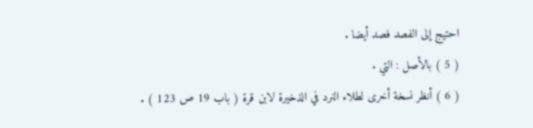احتيج إلى الفصد فصد أيضا .
( 5 ) بالأصل : التي .
( 6 ) أنظر نسخة أخرى لطلاء النرد في الذخيرة لابن قرة ( باب 19 ص 123 ) .